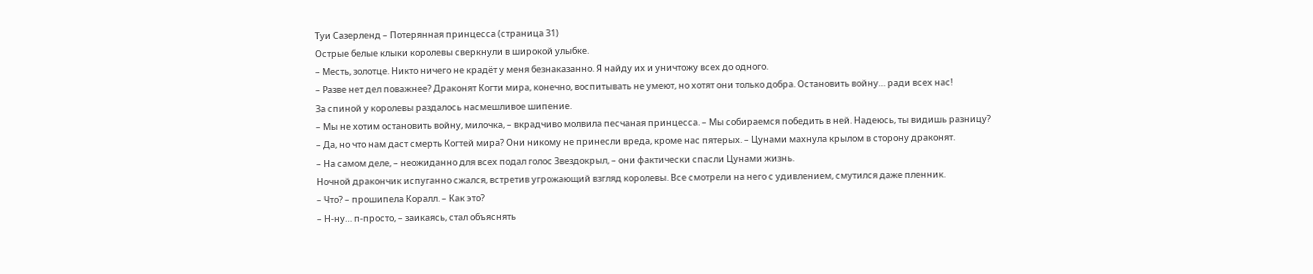Туи Сазерленд – Потерянная принцесса (страница 31)
Острые белые клыки королевы сверкнули в широкой улыбке.
– Месть, золотце. Никто ничего не крадёт у меня безнаказанно. Я найду их и уничтожу всех до одного.
– Разве нет дел поважнее? Драконят Когти мира, конечно, воспитывать не умеют, но хотят они только добра. Остановить войну… ради всех нас!
За спиной у королевы раздалось насмешливое шипение.
– Мы не хотим остановить войну, милочка, – вкрадчиво молвила песчаная принцесса. – Мы собираемся победить в ней. Надеюсь, ты видишь разницу?
– Да, но что нам даст смерть Когтей мира? Они никому не принесли вреда, кроме нас пятерых. – Цунами махнула крылом в сторону драконят.
– На самом деле, – неожиданно для всех подал голос Звездокрыл, – они фактически спасли Цунами жизнь.
Ночной дракончик испуганно сжался, встретив угрожающий взгляд королевы. Все смотрели на него с удивлением, смутился даже пленник.
– Что? – прошипела Коралл. – Как это?
– Н-ну… п-просто, – заикаясь, стал объяснять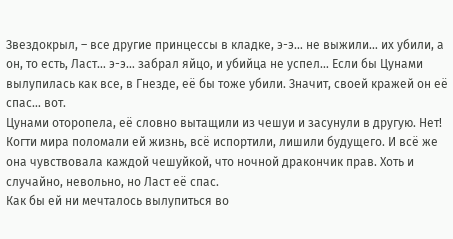Звездокрыл, – все другие принцессы в кладке, э-э… не выжили… их убили, а он, то есть, Ласт… э-э… забрал яйцо, и убийца не успел… Если бы Цунами вылупилась как все, в Гнезде, её бы тоже убили. Значит, своей кражей он её спас… вот.
Цунами оторопела, её словно вытащили из чешуи и засунули в другую. Нет! Когти мира поломали ей жизнь, всё испортили, лишили будущего. И всё же она чувствовала каждой чешуйкой, что ночной дракончик прав. Хоть и случайно, невольно, но Ласт её спас.
Как бы ей ни мечталось вылупиться во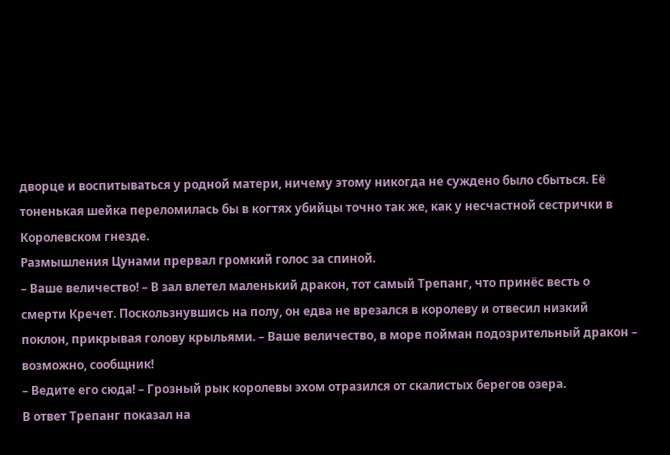дворце и воспитываться у родной матери, ничему этому никогда не суждено было сбыться. Её тоненькая шейка переломилась бы в когтях убийцы точно так же, как у несчастной сестрички в Королевском гнезде.
Размышления Цунами прервал громкий голос за спиной.
– Ваше величество! – В зал влетел маленький дракон, тот самый Трепанг, что принёс весть о смерти Кречет. Поскользнувшись на полу, он едва не врезался в королеву и отвесил низкий поклон, прикрывая голову крыльями. – Ваше величество, в море пойман подозрительный дракон – возможно, сообщник!
– Ведите его сюда! – Грозный рык королевы эхом отразился от скалистых берегов озера.
В ответ Трепанг показал на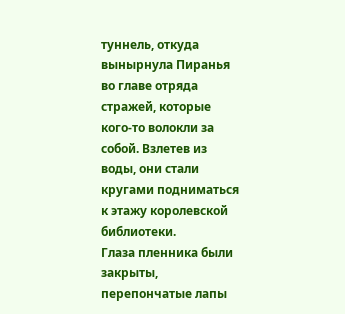туннель, откуда вынырнула Пиранья во главе отряда стражей, которые кого-то волокли за собой. Взлетев из воды, они стали кругами подниматься к этажу королевской библиотеки.
Глаза пленника были закрыты, перепончатые лапы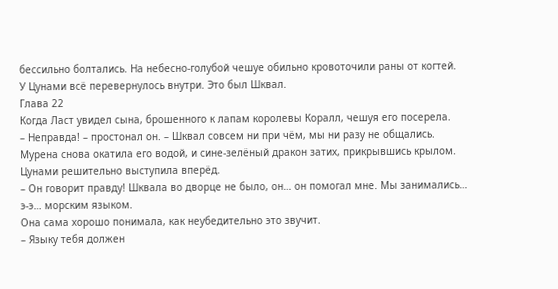бессильно болтались. На небесно-голубой чешуе обильно кровоточили раны от когтей.
У Цунами всё перевернулось внутри. Это был Шквал.
Глава 22
Когда Ласт увидел сына, брошенного к лапам королевы Коралл, чешуя его посерела.
– Неправда! – простонал он. – Шквал совсем ни при чём, мы ни разу не общались.
Мурена снова окатила его водой, и сине-зелёный дракон затих, прикрывшись крылом.
Цунами решительно выступила вперёд.
– Он говорит правду! Шквала во дворце не было, он… он помогал мне. Мы занимались… э-э… морским языком.
Она сама хорошо понимала, как неубедительно это звучит.
– Языку тебя должен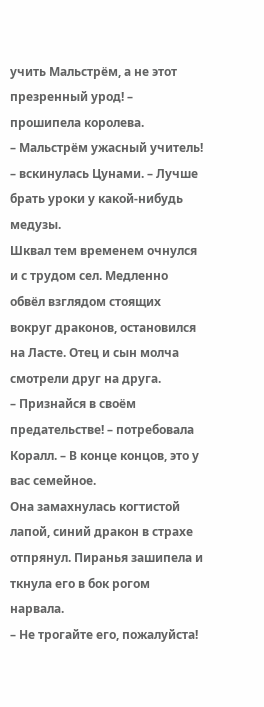учить Мальстрём, а не этот презренный урод! – прошипела королева.
– Мальстрём ужасный учитель! – вскинулась Цунами. – Лучше брать уроки у какой-нибудь медузы.
Шквал тем временем очнулся и с трудом сел. Медленно обвёл взглядом стоящих вокруг драконов, остановился на Ласте. Отец и сын молча смотрели друг на друга.
– Признайся в своём предательстве! – потребовала Коралл. – В конце концов, это у вас семейное.
Она замахнулась когтистой лапой, синий дракон в страхе отпрянул. Пиранья зашипела и ткнула его в бок рогом нарвала.
– Не трогайте его, пожалуйста!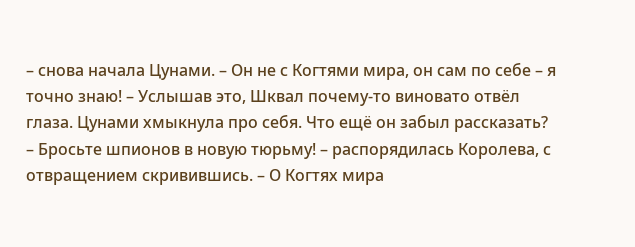– снова начала Цунами. – Он не с Когтями мира, он сам по себе – я точно знаю! – Услышав это, Шквал почему-то виновато отвёл глаза. Цунами хмыкнула про себя. Что ещё он забыл рассказать?
– Бросьте шпионов в новую тюрьму! – распорядилась Королева, с отвращением скривившись. – О Когтях мира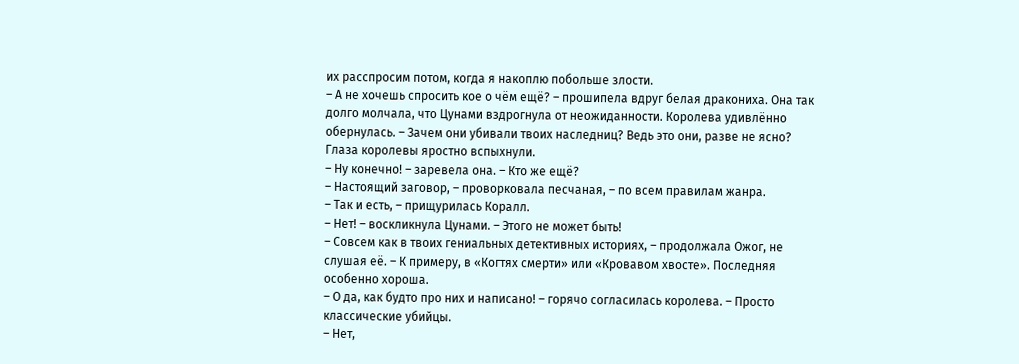их расспросим потом, когда я накоплю побольше злости.
– А не хочешь спросить кое о чём ещё? – прошипела вдруг белая дракониха. Она так долго молчала, что Цунами вздрогнула от неожиданности. Королева удивлённо обернулась. – Зачем они убивали твоих наследниц? Ведь это они, разве не ясно?
Глаза королевы яростно вспыхнули.
– Ну конечно! – заревела она. – Кто же ещё?
– Настоящий заговор, – проворковала песчаная, – по всем правилам жанра.
– Так и есть, – прищурилась Коралл.
– Нет! – воскликнула Цунами. – Этого не может быть!
– Совсем как в твоих гениальных детективных историях, – продолжала Ожог, не слушая её. – К примеру, в «Когтях смерти» или «Кровавом хвосте». Последняя особенно хороша.
– О да, как будто про них и написано! – горячо согласилась королева. – Просто классические убийцы.
– Нет,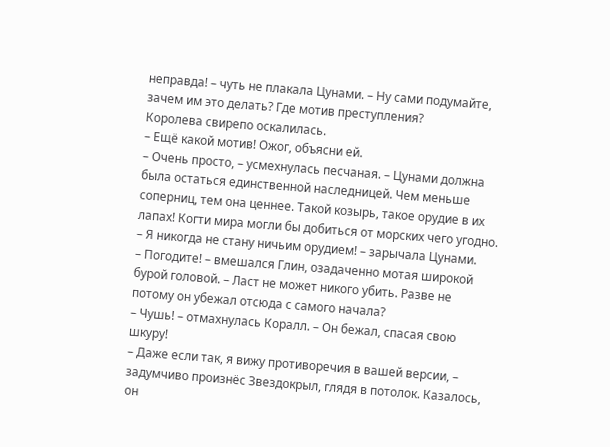неправда! – чуть не плакала Цунами. – Ну сами подумайте, зачем им это делать? Где мотив преступления?
Королева свирепо оскалилась.
– Ещё какой мотив! Ожог, объясни ей.
– Очень просто, – усмехнулась песчаная. – Цунами должна была остаться единственной наследницей. Чем меньше соперниц, тем она ценнее. Такой козырь, такое орудие в их лапах! Когти мира могли бы добиться от морских чего угодно.
– Я никогда не стану ничьим орудием! – зарычала Цунами.
– Погодите! – вмешался Глин, озадаченно мотая широкой бурой головой. – Ласт не может никого убить. Разве не потому он убежал отсюда с самого начала?
– Чушь! – отмахнулась Коралл. – Он бежал, спасая свою шкуру!
– Даже если так, я вижу противоречия в вашей версии, – задумчиво произнёс Звездокрыл, глядя в потолок. Казалось, он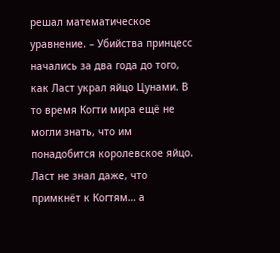решал математическое уравнение. – Убийства принцесс начались за два года до того, как Ласт украл яйцо Цунами. В то время Когти мира ещё не могли знать, что им понадобится королевское яйцо. Ласт не знал даже, что примкнёт к Когтям… а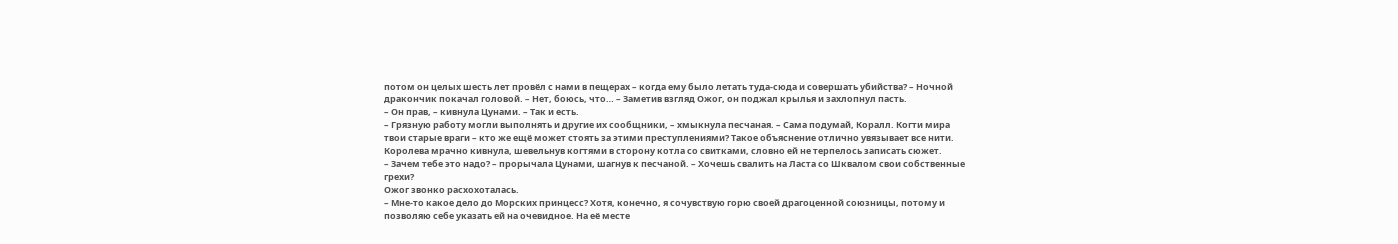потом он целых шесть лет провёл с нами в пещерах – когда ему было летать туда-сюда и совершать убийства? – Ночной дракончик покачал головой. – Нет, боюсь, что… – Заметив взгляд Ожог, он поджал крылья и захлопнул пасть.
– Он прав, – кивнула Цунами. – Так и есть.
– Грязную работу могли выполнять и другие их сообщники, – хмыкнула песчаная. – Сама подумай, Коралл. Когти мира твои старые враги – кто же ещё может стоять за этими преступлениями? Такое объяснение отлично увязывает все нити.
Королева мрачно кивнула, шевельнув когтями в сторону котла со свитками, словно ей не терпелось записать сюжет.
– Зачем тебе это надо? – прорычала Цунами, шагнув к песчаной. – Хочешь свалить на Ласта со Шквалом свои собственные грехи?
Ожог звонко расхохоталась.
– Мне-то какое дело до Морских принцесс? Хотя, конечно, я сочувствую горю своей драгоценной союзницы, потому и позволяю себе указать ей на очевидное. На её месте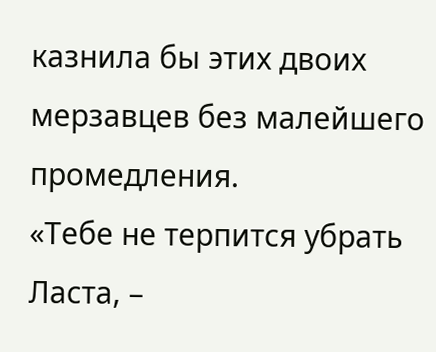казнила бы этих двоих мерзавцев без малейшего промедления.
«Тебе не терпится убрать Ласта, –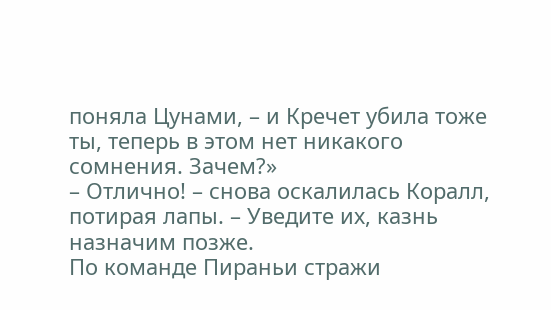поняла Цунами, – и Кречет убила тоже ты, теперь в этом нет никакого сомнения. Зачем?»
– Отлично! – снова оскалилась Коралл, потирая лапы. – Уведите их, казнь назначим позже.
По команде Пираньи стражи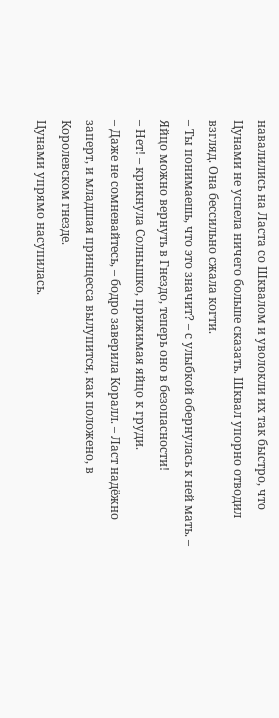навалились на Ласта со Шквалом и уволокли их так быстро, что Цунами не успела ничего больше сказать. Шквал упорно отводил взгляд. Она бессильно сжала когти.
– Ты понимаешь, что это значит? – с улыбкой обернулась к ней мать. – Яйцо можно вернуть в Гнездо, теперь оно в безопасности!
– Нет! – крикнула Солнышко, прижимая яйцо к груди.
– Даже не сомневайтесь, – бодро заверила Коралл. – Ласт надёжно заперт, и младшая принцесса вылупится, как положено, в Королевском гнезде.
Цунами упрямо насупилась.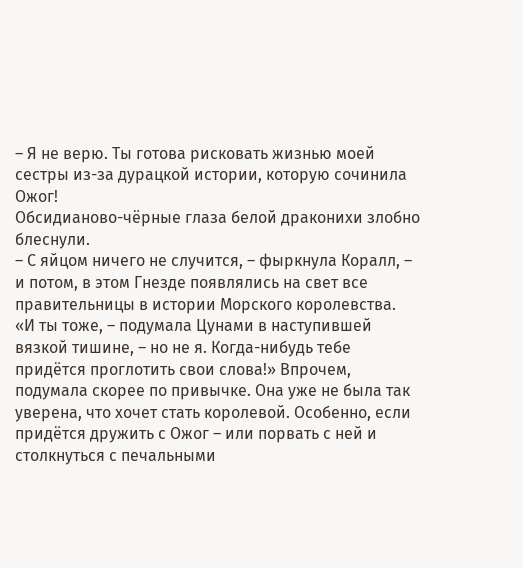– Я не верю. Ты готова рисковать жизнью моей сестры из-за дурацкой истории, которую сочинила Ожог!
Обсидианово-чёрные глаза белой драконихи злобно блеснули.
– С яйцом ничего не случится, – фыркнула Коралл, – и потом, в этом Гнезде появлялись на свет все правительницы в истории Морского королевства.
«И ты тоже, – подумала Цунами в наступившей вязкой тишине, – но не я. Когда-нибудь тебе придётся проглотить свои слова!» Впрочем, подумала скорее по привычке. Она уже не была так уверена, что хочет стать королевой. Особенно, если придётся дружить с Ожог – или порвать с ней и столкнуться с печальными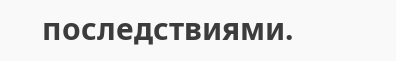последствиями.